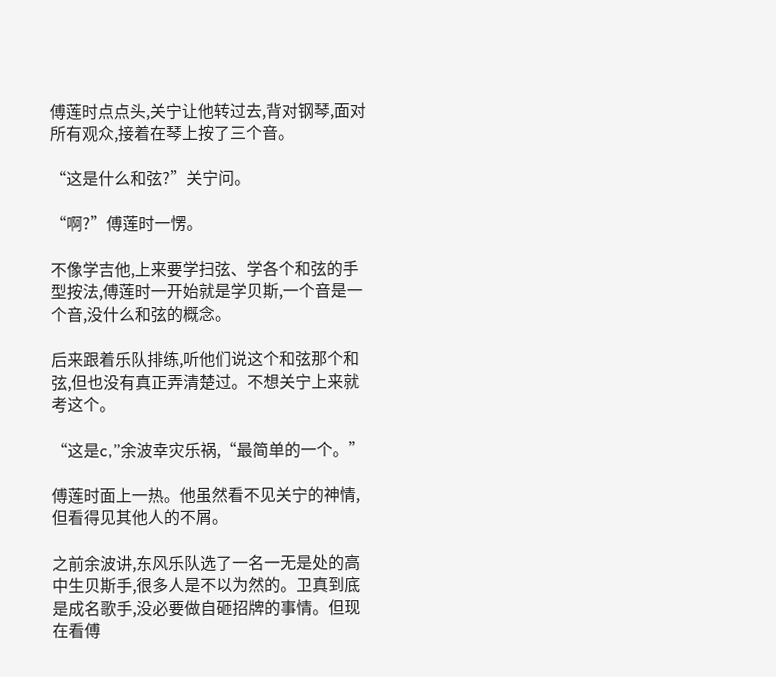傅莲时点点头,关宁让他转过去,背对钢琴,面对所有观众,接着在琴上按了三个音。

“这是什么和弦?”关宁问。

“啊?”傅莲时一愣。

不像学吉他,上来要学扫弦、学各个和弦的手型按法,傅莲时一开始就是学贝斯,一个音是一个音,没什么和弦的概念。

后来跟着乐队排练,听他们说这个和弦那个和弦,但也没有真正弄清楚过。不想关宁上来就考这个。

“这是c,”余波幸灾乐祸,“最简单的一个。”

傅莲时面上一热。他虽然看不见关宁的神情,但看得见其他人的不屑。

之前余波讲,东风乐队选了一名一无是处的高中生贝斯手,很多人是不以为然的。卫真到底是成名歌手,没必要做自砸招牌的事情。但现在看傅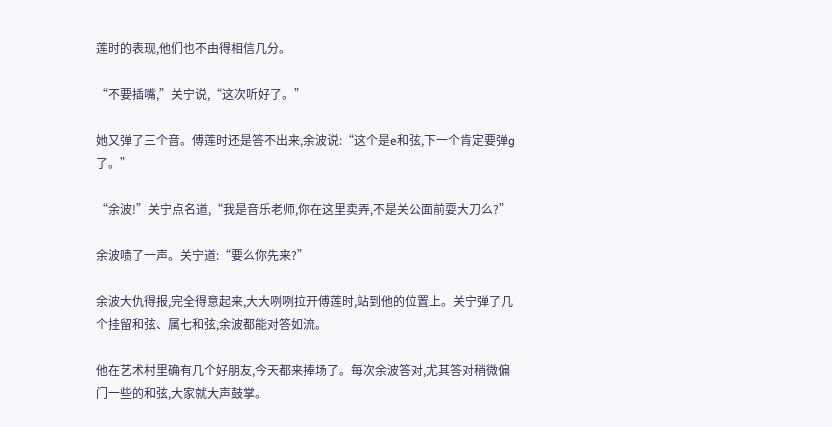莲时的表现,他们也不由得相信几分。

“不要插嘴,”关宁说,“这次听好了。”

她又弹了三个音。傅莲时还是答不出来,余波说:“这个是e和弦,下一个肯定要弹g了。”

“余波!”关宁点名道,“我是音乐老师,你在这里卖弄,不是关公面前耍大刀么?”

余波啧了一声。关宁道:“要么你先来?”

余波大仇得报,完全得意起来,大大咧咧拉开傅莲时,站到他的位置上。关宁弹了几个挂留和弦、属七和弦,余波都能对答如流。

他在艺术村里确有几个好朋友,今天都来捧场了。每次余波答对,尤其答对稍微偏门一些的和弦,大家就大声鼓掌。